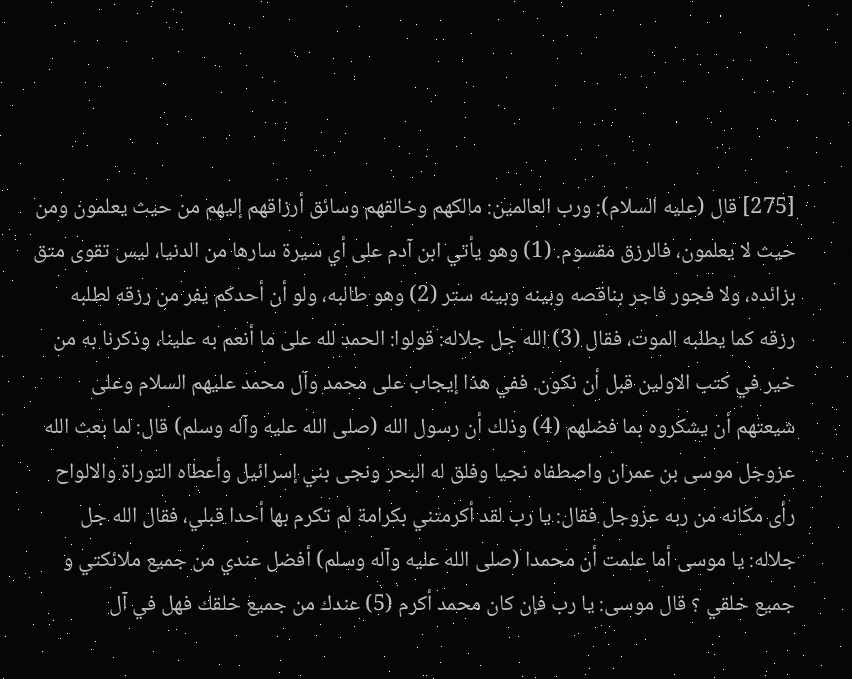[275] قال (عليه السلام): ورب العالمين: مالكهم وخالقهم وسائق أرزاقهم إليهم من حيث يعلمون ومن حيث لا يعلمون، فالرزق مقسوم. (1) وهو يأتي ابن آدم على أي سيرة سارها من الدنيا، ليس تقوى متق بزائده، ولا فجور فاجر بناقصه وبينه وبينه ستر (2) وهو طالبه، ولو أن أحدكم يفر من رزقه لطلبه رزقه كما يطلبه الموت، فقال (3) الله جل جلاله: قولوا: الحمد لله على ما أنعم به علينا، وذكرنا به من خير في كتب الاولين قبل أن نكون. ففي هذا إيجاب على محمد وآل محمد عليهم السلام وعلى شيعتهم أن يشكروه بما فضلهم (4) وذلك أن رسول الله (صلى الله عليه وآله وسلم) قال: لما بعث الله عزوجل موسى بن عمران واصطفاه نجيا وفلق له البحر ونجى بني إسرائيل وأعطاه التوراة والالواح رأى مكانه من ربه عزوجل فقال: يا رب لقد أكرمتني بكرامة لم تكرم بها أحدا قبلي، فقال الله جل جلاله: يا موسى أما علمت أن محمدا (صلى الله عليه وآله وسلم) أفضل عندي من جميع ملائكتي و جميع خلقي ؟ قال موسى: يا رب فإن كان محمد أكرم (5) عندك من جميع خلقك فهل في آل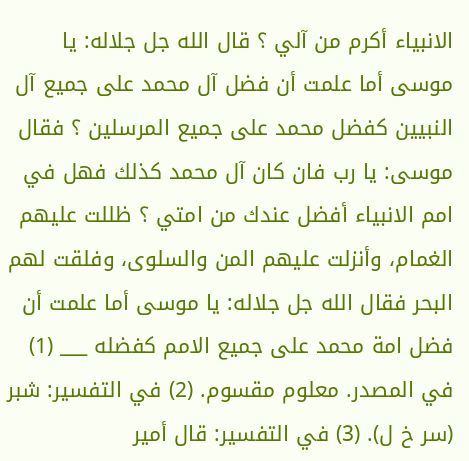الانبياء أكرم من آلي ؟ قال الله جل جلاله: يا موسى أما علمت أن فضل آل محمد على جميع آل النبيين كفضل محمد على جميع المرسلين ؟ فقال موسى: يا رب فان كان آل محمد كذلك فهل في امم الانبياء أفضل عندك من امتي ؟ ظللت عليهم الغمام، وأنزلت عليهم المن والسلوى، وفلقت لهم البحر فقال الله جل جلاله: يا موسى أما علمت أن فضل امة محمد على جميع الامم كفضله ___ (1) في المصدر. معلوم مقسوم. (2) في التفسير: شبر (سر خ ل). (3) في التفسير: قال أمير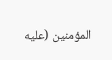المؤمنين (عليه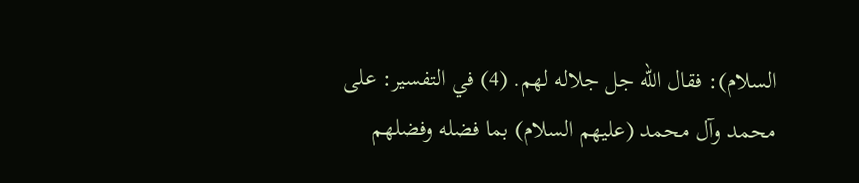السلام): فقال الله جل جلاله لهم. (4) في التفسير: على محمد وآل محمد (عليهم السلام) بما فضله وفضلهم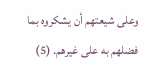وعلى شيعتهم أن يشكروه بما فضلهم به على غيرهم. (5)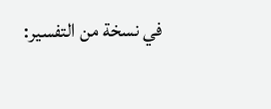في نسخة من التفسير: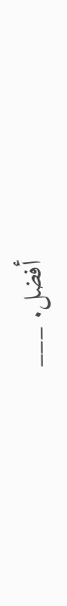أفضل. ___